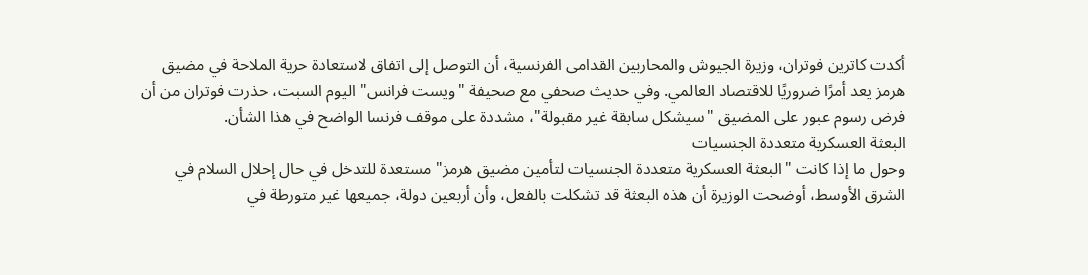أكدت كاترين فوتران، وزيرة الجيوش والمحاربين القدامى الفرنسية، أن التوصل إلى اتفاق لاستعادة حرية الملاحة في مضيق هرمز يعد أمرًا ضروريًا للاقتصاد العالمي. وفي حديث صحفي مع صحيفة "ويست فرانس" اليوم السبت، حذرت فوتران من أن فرض رسوم عبور على المضيق "سيشكل سابقة غير مقبولة"، مشددة على موقف فرنسا الواضح في هذا الشأن.
البعثة العسكرية متعددة الجنسيات
وحول ما إذا كانت "البعثة العسكرية متعددة الجنسيات لتأمين مضيق هرمز" مستعدة للتدخل في حال إحلال السلام في الشرق الأوسط، أوضحت الوزيرة أن هذه البعثة قد تشكلت بالفعل، وأن أربعين دولة، جميعها غير متورطة في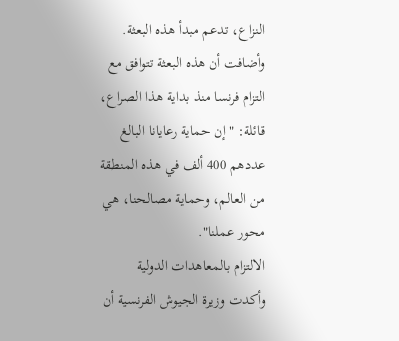النزاع، تدعم مبدأ هذه البعثة. وأضافت أن هذه البعثة تتوافق مع التزام فرنسا منذ بداية هذا الصراع، قائلة: "إن حماية رعايانا البالغ عددهم 400 ألف في هذه المنطقة من العالم، وحماية مصالحنا، هي محور عملنا".
الالتزام بالمعاهدات الدولية
وأكدت وزيرة الجيوش الفرنسية أن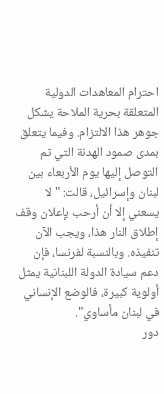احترام المعاهدات الدولية المتعلقة بحرية الملاحة يشكل جوهر هذا الالتزام. وفيما يتعلق بمدى صمود الهدنة التي تم التوصل إليها يوم الأربعاء بين لبنان وإسرائيل، قالت: "لا يسعني إلا أن أرحب بإعلان وقف إطلاق النار هذا، ويجب الآن تنفيذه. وبالنسبة لفرنسا، فإن دعم سيادة الدولة اللبنانية يمثل أولوية كبيرة، فالوضع الإنساني في لبنان مأساوي".
دور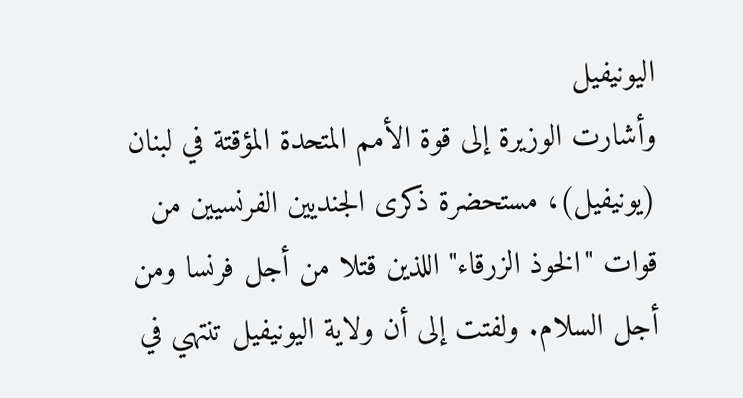اليونيفيل
وأشارت الوزيرة إلى قوة الأمم المتحدة المؤقتة في لبنان (يونيفيل)، مستحضرة ذكرى الجنديين الفرنسيين من قوات "الخوذ الزرقاء" اللذين قتلا من أجل فرنسا ومن أجل السلام. ولفتت إلى أن ولاية اليونيفيل تنتهي في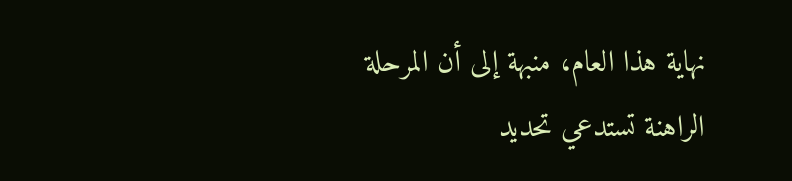نهاية هذا العام، منبهة إلى أن المرحلة الراهنة تستدعي تحديد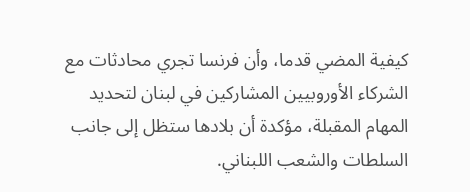كيفية المضي قدما، وأن فرنسا تجري محادثات مع الشركاء الأوروبيين المشاركين في لبنان لتحديد المهام المقبلة، مؤكدة أن بلادها ستظل إلى جانب السلطات والشعب اللبناني.